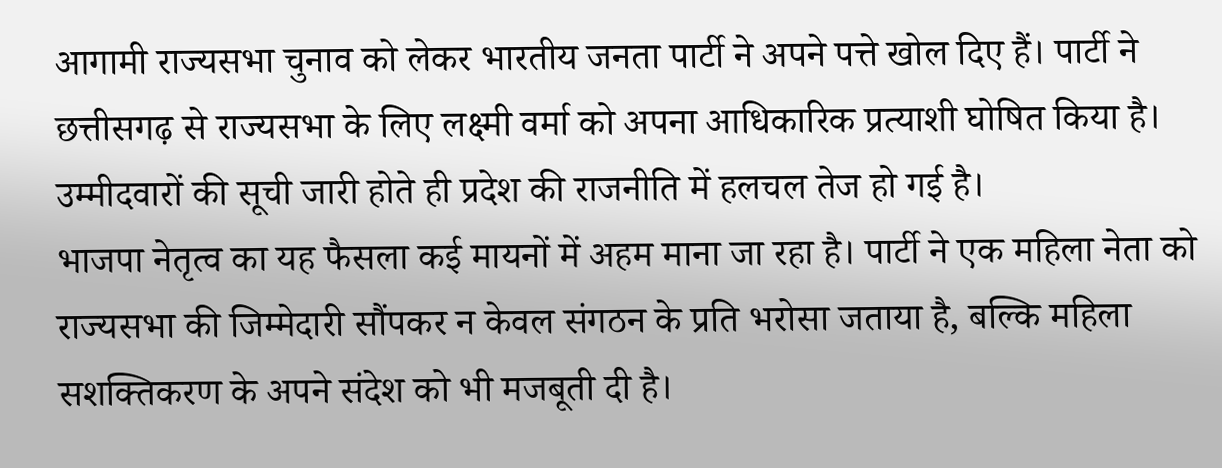आगामी राज्यसभा चुनाव को लेकर भारतीय जनता पार्टी ने अपने पत्ते खोल दिए हैं। पार्टी ने छत्तीसगढ़ से राज्यसभा के लिए लक्ष्मी वर्मा को अपना आधिकारिक प्रत्याशी घोषित किया है। उम्मीदवारों की सूची जारी होते ही प्रदेश की राजनीति में हलचल तेज हो गई है।
भाजपा नेतृत्व का यह फैसला कई मायनों में अहम माना जा रहा है। पार्टी ने एक महिला नेता को राज्यसभा की जिम्मेदारी सौंपकर न केवल संगठन के प्रति भरोसा जताया है, बल्कि महिला सशक्तिकरण के अपने संदेश को भी मजबूती दी है।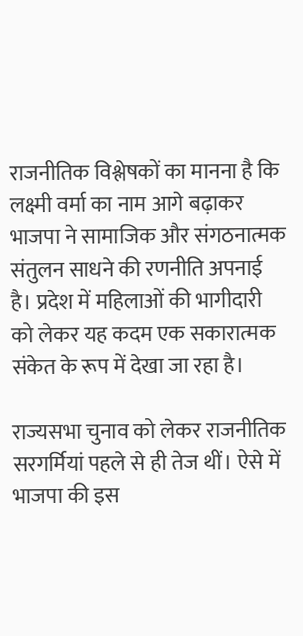राजनीतिक विश्लेषकों का मानना है कि लक्ष्मी वर्मा का नाम आगे बढ़ाकर भाजपा ने सामाजिक और संगठनात्मक संतुलन साधने की रणनीति अपनाई है। प्रदेश में महिलाओं की भागीदारी को लेकर यह कदम एक सकारात्मक संकेत के रूप में देखा जा रहा है।

राज्यसभा चुनाव को लेकर राजनीतिक सरगर्मियां पहले से ही तेज थीं। ऐसे में भाजपा की इस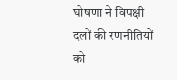घोषणा ने विपक्षी दलों की रणनीतियों को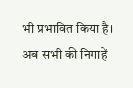भी प्रभावित किया है। अब सभी की निगाहें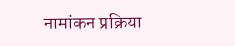नामांकन प्रक्रिया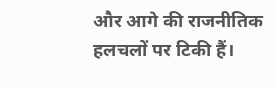और आगे की राजनीतिक हलचलों पर टिकी हैं।